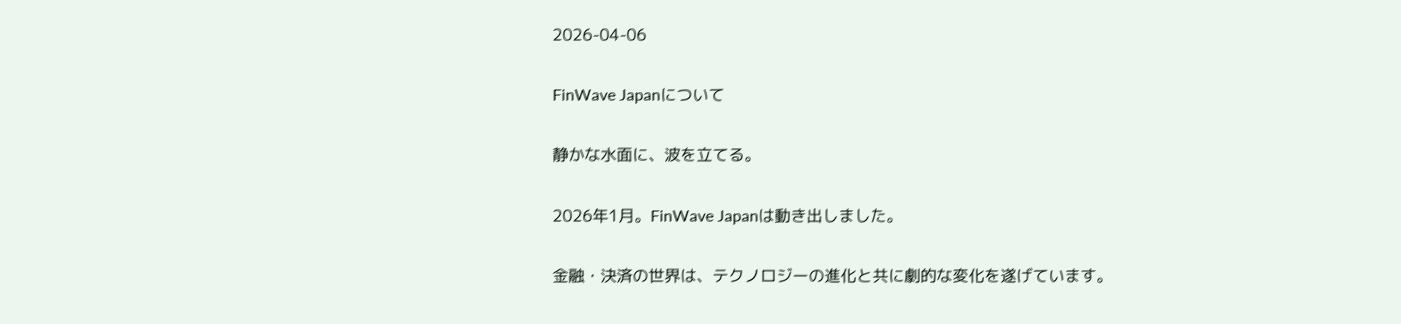2026-04-06

FinWave Japanについて

静かな水面に、波を立てる。

2026年1月。FinWave Japanは動き出しました。

金融・決済の世界は、テクノロジーの進化と共に劇的な変化を遂げています。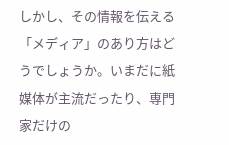しかし、その情報を伝える「メディア」のあり方はどうでしょうか。いまだに紙媒体が主流だったり、専門家だけの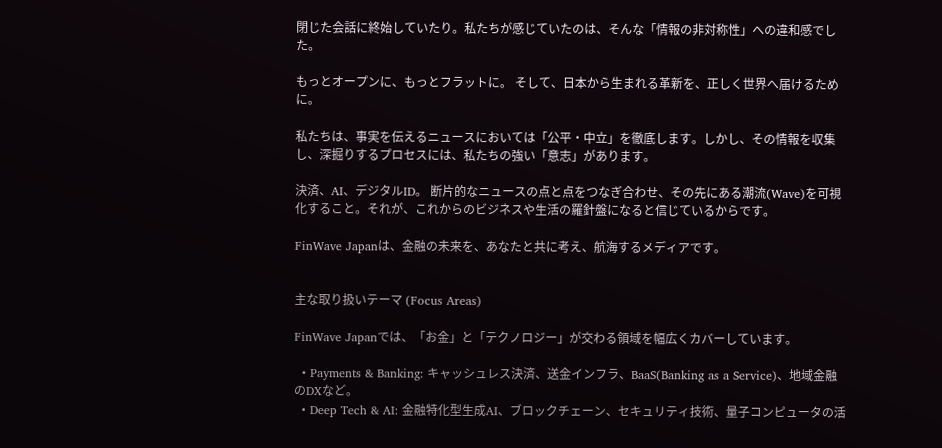閉じた会話に終始していたり。私たちが感じていたのは、そんな「情報の非対称性」への違和感でした。

もっとオープンに、もっとフラットに。 そして、日本から生まれる革新を、正しく世界へ届けるために。

私たちは、事実を伝えるニュースにおいては「公平・中立」を徹底します。しかし、その情報を収集し、深掘りするプロセスには、私たちの強い「意志」があります。

決済、AI、デジタルID。 断片的なニュースの点と点をつなぎ合わせ、その先にある潮流(Wave)を可視化すること。それが、これからのビジネスや生活の羅針盤になると信じているからです。

FinWave Japanは、金融の未来を、あなたと共に考え、航海するメディアです。


主な取り扱いテーマ (Focus Areas)

FinWave Japanでは、「お金」と「テクノロジー」が交わる領域を幅広くカバーしています。

  • Payments & Banking: キャッシュレス決済、送金インフラ、BaaS(Banking as a Service)、地域金融のDXなど。
  • Deep Tech & AI: 金融特化型生成AI、ブロックチェーン、セキュリティ技術、量子コンピュータの活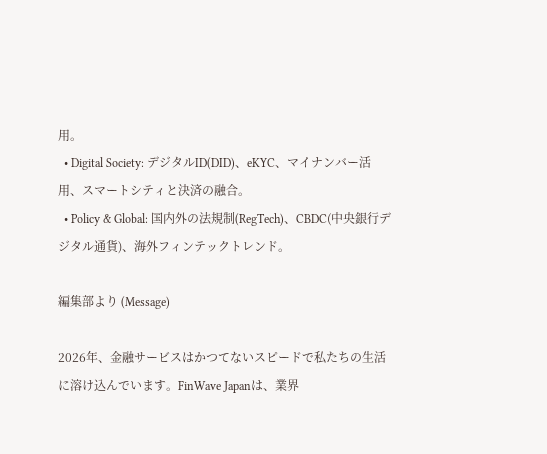用。
  • Digital Society: デジタルID(DID)、eKYC、マイナンバー活用、スマートシティと決済の融合。
  • Policy & Global: 国内外の法規制(RegTech)、CBDC(中央銀行デジタル通貨)、海外フィンテックトレンド。

編集部より (Message)

2026年、金融サービスはかつてないスピードで私たちの生活に溶け込んでいます。FinWave Japanは、業界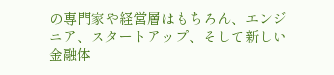の専門家や経営層はもちろん、エンジニア、スタートアップ、そして新しい金融体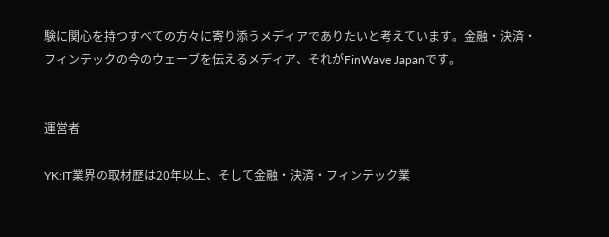験に関心を持つすべての方々に寄り添うメディアでありたいと考えています。金融・決済・フィンテックの今のウェーブを伝えるメディア、それがFinWave Japanです。


運営者

YK:IT業界の取材歴は20年以上、そして金融・決済・フィンテック業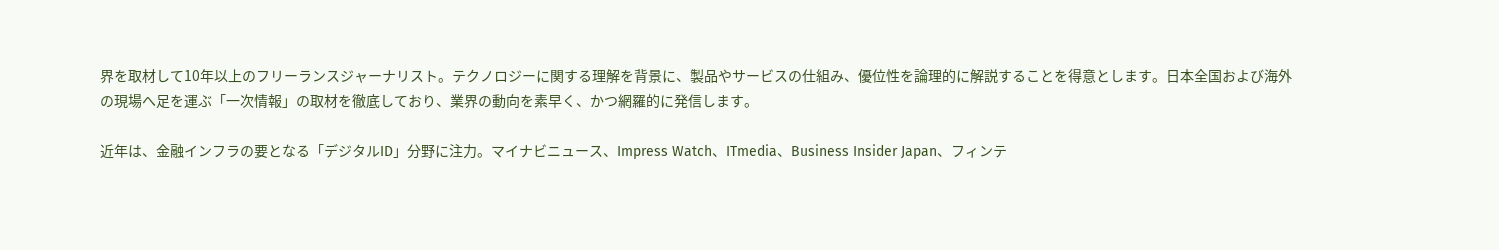界を取材して10年以上のフリーランスジャーナリスト。テクノロジーに関する理解を背景に、製品やサービスの仕組み、優位性を論理的に解説することを得意とします。日本全国および海外の現場へ足を運ぶ「一次情報」の取材を徹底しており、業界の動向を素早く、かつ網羅的に発信します。

近年は、金融インフラの要となる「デジタルID」分野に注力。マイナビニュース、Impress Watch、ITmedia、Business Insider Japan、フィンテ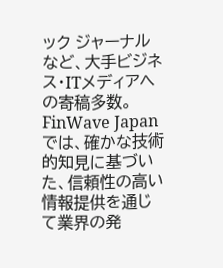ック ジャーナルなど、大手ビジネス・ITメディアへの寄稿多数。FinWave Japanでは、確かな技術的知見に基づいた、信頼性の高い情報提供を通じて業界の発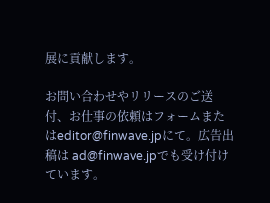展に貢献します。

お問い合わせやリリースのご送付、お仕事の依頼はフォームまたはeditor@finwave.jpにて。広告出稿は ad@finwave.jpでも受け付けています。